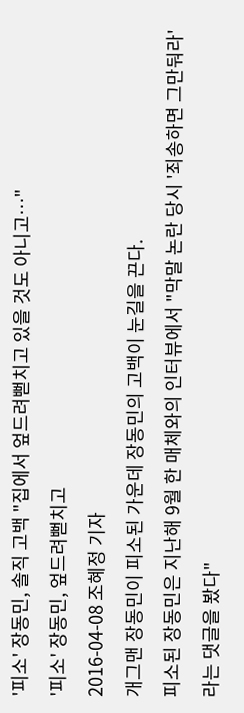'피소' 장동민, 솔직 고백 "집에서 엎드려뻗치고 있을 것도 아니고…"
'피소' 장동민, 엎드려뻗치고
2016-04-08 조혜정 기자
개그맨 장동민이 피소된 가운데 장동민의 고백이 눈길을 끈다.
피소된 장동민은 지난해 9월 한 매체와의 인터뷰에서 "막말 논란 당시 '죄송하면 그만둬라'라는 댓글을 봤다"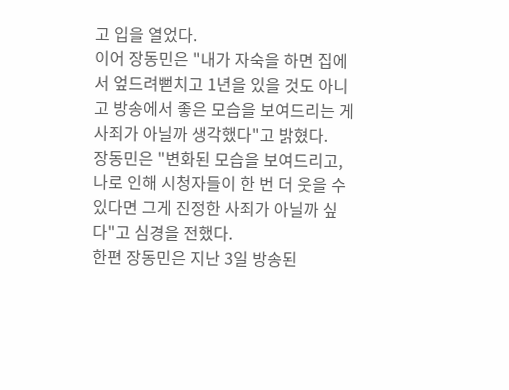고 입을 열었다.
이어 장동민은 "내가 자숙을 하면 집에서 엎드려뻗치고 1년을 있을 것도 아니고 방송에서 좋은 모습을 보여드리는 게 사죄가 아닐까 생각했다"고 밝혔다.
장동민은 "변화된 모습을 보여드리고, 나로 인해 시청자들이 한 번 더 웃을 수 있다면 그게 진정한 사죄가 아닐까 싶다"고 심경을 전했다.
한편 장동민은 지난 3일 방송된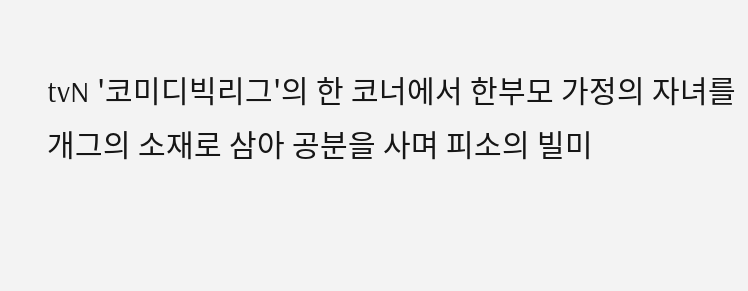tvN '코미디빅리그'의 한 코너에서 한부모 가정의 자녀를 개그의 소재로 삼아 공분을 사며 피소의 빌미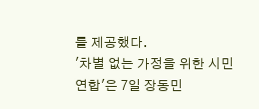를 제공했다.
'차별 없는 가정을 위한 시민연합'은 7일 장동민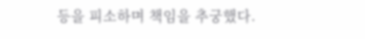등을 피소하며 책임을 추궁했다.